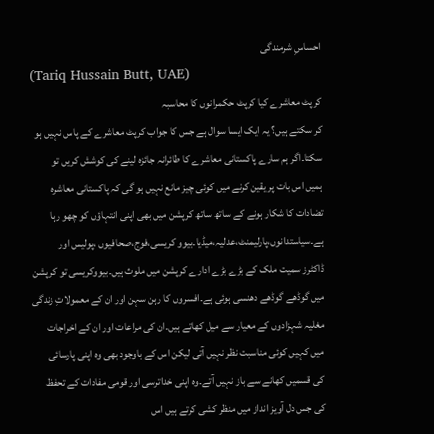احساسِ شرمندگی
(Tariq Hussain Butt, UAE)
کرپٹ معاشرے کیا کرپٹ حکمرانوں کا محاسبہ
کر سکتے ہیں؟ یہ ایک ایسا سوال ہے جس کا جواب کرپٹ معاشرے کے پاس نہیں ہو
سکتا۔اگر ہم سارے پاکستانی معاشرے کا طائرانہ جائزہ لینے کی کوشش کریں تو
ہمیں اس بات پر یقین کرنے میں کوئی چیز مانع نہیں ہو گی کہ پاکستانی معاشرہ
تضادات کا شکار ہونے کے ساتھ ساتھ کرپشن میں بھی اپنی انتہاؤں کو چھو رہا
ہے۔سیاستدانوں،پارلیمنٹ،عدلیہ،میڈیا۔بیوو کریسی،فوج،صحافیوں ،پولیس اور
ڈاکٹرز سمیت ملک کے بڑے بڑے ادارے کرپشن میں ملوث ہیں۔بیووکریسی تو کرپشن
میں گوڈھے گوڈھے دھنسی ہوئی ہے۔افسروں کا رہن سہن اور ان کے معمولاتِ زندگی
مغلیہ شہزادوں کے معیار سے میل کھاتے ہیں۔ان کی مراعات اور ان کے اخراجات
میں کہیں کوئی مناسبت نظر نہیں آتی لیکن اس کے باوجود بھی وہ اپنی پارسائی
کی قسمیں کھانے سے باز نہیں آتے۔وہ اپنی خداترسی اور قومی مفادات کے تحفظ
کی جس دل آویز انداز میں منظر کشی کرتے ہیں اس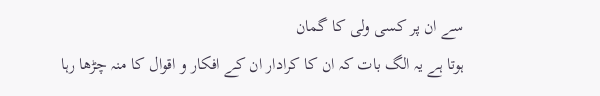سے ان پر کسی ولی کا گمان
ہوتا ہے یہ الگ بات کہ ان کا کرادار ان کے افکار و اقوال کا منہ چڑھا رہا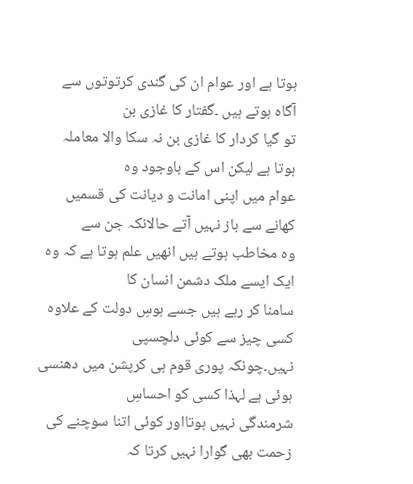ہوتا ہے اور عوام ان کی گندی کرتوتوں سے آگاہ ہوتے ہیں ۔گفتار کا غازی بن
تو گیا کردار کا غازی بن نہ سکا والا معاملہ ہوتا ہے لیکن اس کے باوجود وہ
عوام میں اپنی امانت و دیانت کی قسمیں کھانے سے باز نہیں آتے حالانکہ جن سے
وہ مخاطب ہوتے ہیں انھیں علم ہوتا ہے کہ وہ ایک ایسے ملک دشمن انسان کا
سامنا کر رہے ہیں جسے ہوسِ دولت کے علاوہ کسی چیز سے کوئی دلچسپی
نہیں۔چونکہ پوری قوم ہی کرپشن میں دھنسی ہوئی ہے لہذا کسی کو احساسِ
شرمندگی نہیں ہوتااور کوئی اتنا سوچنے کی زحمت بھی گوارا نہیں کرتا کہ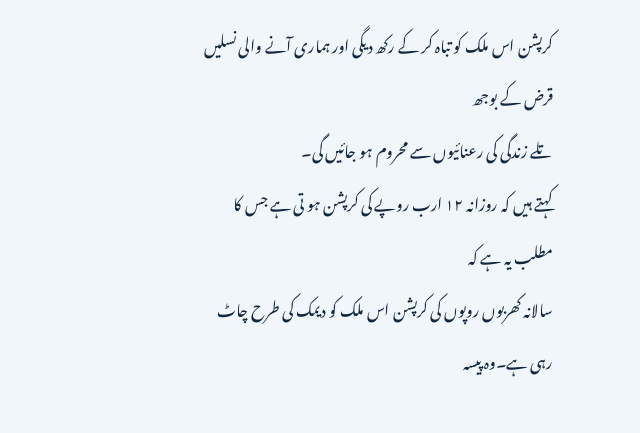کرپشن اس ملک کو تباہ کر کے رکھ دیگی اور ہماری آنے والی نسلیں قرض کے بوجھ
تلے زندگی کی رعنائیوں سے محروم ہو جائیں گی۔
کہتے ہیں کہ روزانہ ۱۲ ارب روپے کی کرپشن ہو تی ہے جس کا مطلب یہ ہے کہ
سالانہ کھربوں روپوں کی کرپشن اس ملک کو دیمک کی طرح چاٹ رہی ہے۔وہ پیسہ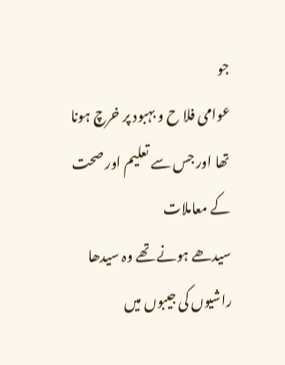جو
عوامی فلا ح و بہبود پر خرچ ہونا تھا اور جس سے تعلیم اور صحت کے معاملات
سیدھے ہونے تھے وہ سیدھا راشیوں کی جیبوں میں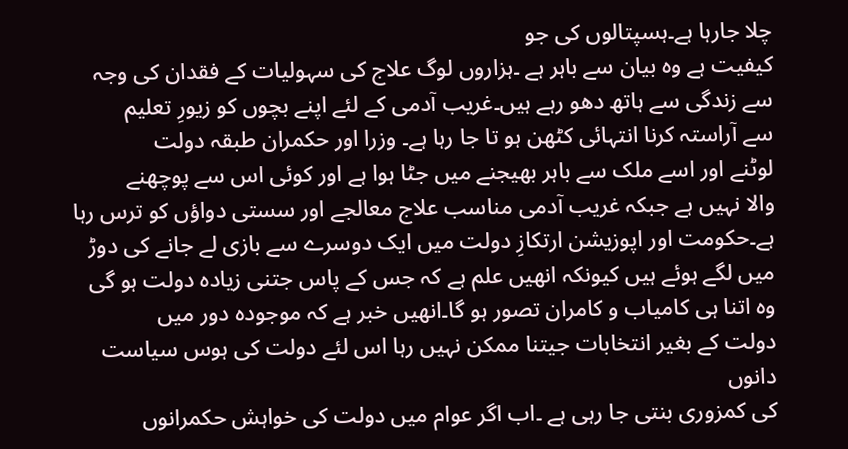چلا جارہا ہے۔ہسپتالوں کی جو
کیفیت ہے وہ بیان سے باہر ہے ۔ہزاروں لوگ علاج کی سہولیات کے فقدان کی وجہ
سے زندگی سے ہاتھ دھو رہے ہیں۔غریب آدمی کے لئے اپنے بچوں کو زیورِ تعلیم
سے آراستہ کرنا انتہائی کٹھن ہو تا جا رہا ہے۔ وزرا اور حکمران طبقہ دولت
لوٹنے اور اسے ملک سے باہر بھیجنے میں جٹا ہوا ہے اور کوئی اس سے پوچھنے
والا نہیں ہے جبکہ غریب آدمی مناسب علاج معالجے اور سستی دواؤں کو ترس رہا
ہے۔حکومت اور اپوزیشن ارتکازِ دولت میں ایک دوسرے سے بازی لے جانے کی دوڑ
میں لگے ہوئے ہیں کیونکہ انھیں علم ہے کہ جس کے پاس جتنی زیادہ دولت ہو گی
وہ اتنا ہی کامیاب و کامران تصور ہو گا۔انھیں خبر ہے کہ موجودہ دور میں
دولت کے بغیر انتخابات جیتنا ممکن نہیں رہا اس لئے دولت کی ہوس سیاست دانوں
کی کمزوری بنتی جا رہی ہے ۔اب اگر عوام میں دولت کی خواہش حکمرانوں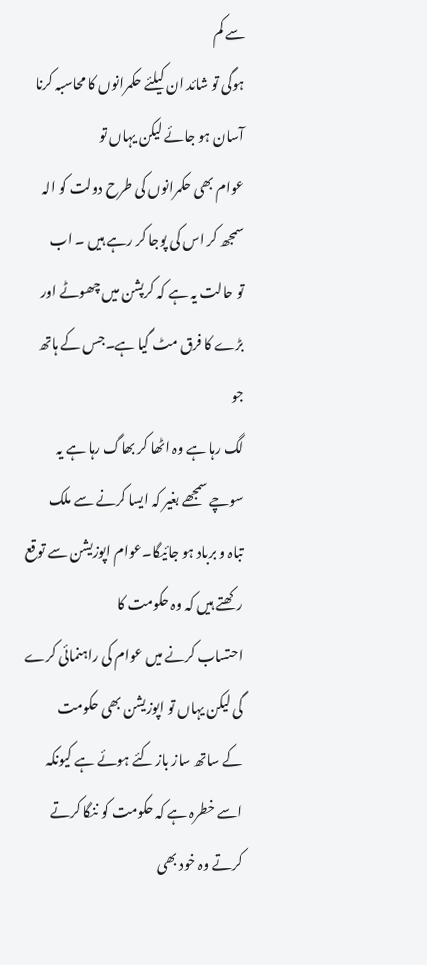سے کم
ہوگی تو شائد ان کیلئے حکمرانوں کا محاسبہ کرنا آسان ہو جائے لیکن یہاں تو
عوام بھی حکمرانوں کی طرح دولت کو الہ سمجھ کر اس کی پوجا کر رہے ہیں ۔ اب
تو حالت یہ ہے کہ کرپشن میں چھوٹے اور بڑے کا فرق مٹ گیا ہے۔جس کے ہاتھ جو
لگ رہا ہے وہ اٹھا کر بھاگ رہا ہے یہ سوچے سمجھے بغیر کہ ایسا کرنے سے ملک
تباہ و برباد ہو جائیگا۔عوام اپوزیشن سے توقع رکھتے ہیں کہ وہ حکومت کا
احتساب کرنے میں عوام کی راہنمائی کرے گی لیکن یہاں تو اپوزیشن بھی حکومت
کے ساتھ ساز باز کئے ہوئے ہے کیونکہ اسے خطرہ ہے کہ حکومت کو ننگا کرتے
کرتے وہ خود بھی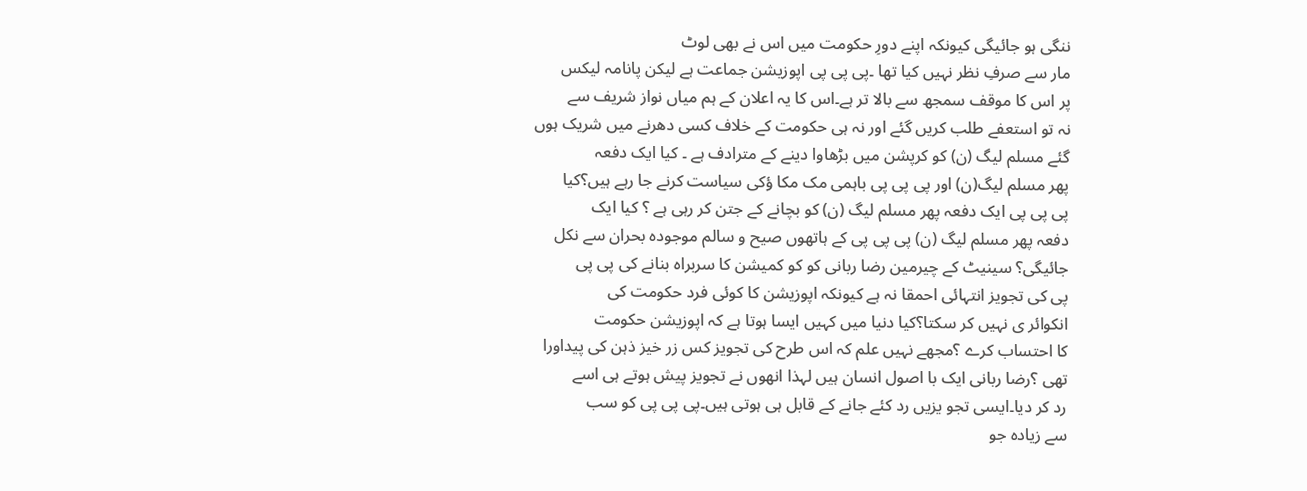ننگی ہو جائیگی کیونکہ اپنے دورِ حکومت میں اس نے بھی لوٹ
مار سے صرفِ نظر نہیں کیا تھا ۔پی پی پی اپوزیشن جماعت ہے لیکن پانامہ لیکس
پر اس کا موقف سمجھ سے بالا تر ہے۔اس کا یہ اعلان کے ہم میاں نواز شریف سے
نہ تو استعفے طلب کریں گئے اور نہ ہی حکومت کے خلاف کسی دھرنے میں شریک ہوں
گئے مسلم لیگ (ن) کو کرپشن میں بڑھاوا دینے کے مترادف ہے ۔ کیا ایک دفعہ
پھر مسلم لیگ(ن) اور پی پی پی باہمی مک مکا ؤکی سیاست کرنے جا رہے ہیں؟کیا
پی پی پی ایک دفعہ پھر مسلم لیگ (ن) کو بچانے کے جتن کر رہی ہے ؟ کیا ایک
دفعہ پھر مسلم لیگ (ن) پی پی پی کے ہاتھوں صیح و سالم موجودہ بحران سے نکل
جائیگی؟ سینیٹ کے چیرمین رضا ربانی کو کو کمیشن کا سربراہ بنانے کی پی پی
پی کی تجویز انتہائی احمقا نہ ہے کیونکہ اپوزیشن کا کوئی فرد حکومت کی
انکوائر ی نہیں کر سکتا؟کیا دنیا میں کہیں ایسا ہوتا ہے کہ اپوزیشن حکومت
کا احتساب کرے ؟مجھے نہیں علم کہ اس طرح کی تجویز کس زر خیز ذہن کی پیداورا
تھی ؟رضا ربانی ایک با اصول انسان ہیں لہذا انھوں نے تجویز پیش ہوتے ہی اسے
رد کر دیا۔ایسی تجو یزیں رد کئے جانے کے قابل ہی ہوتی ہیں۔پی پی پی کو سب
سے زیادہ جو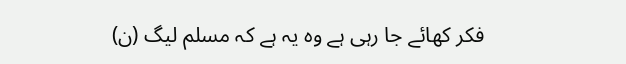فکر کھائے جا رہی ہے وہ یہ ہے کہ مسلم لیگ (ن)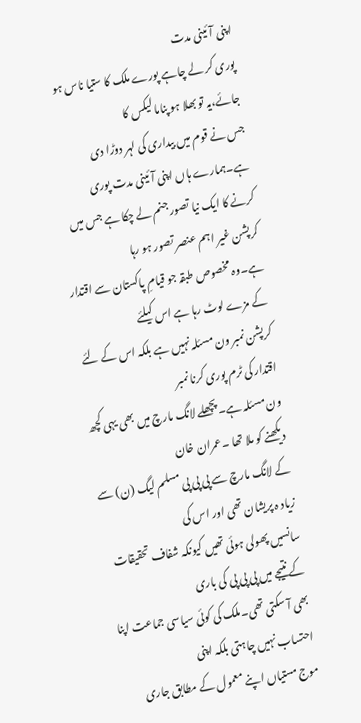اپنی آئینی مدت
پوری کر لے چاہے پورے ملک کا ستیا ناس ہو جائے،یہ تو بھلا ہو پناما لیکس کا
جس نے قوم میں بیداری کی لہر دوڑا دی ہے۔ہمارے ہاں اپنی آئینی مدت پوری
کرنے کا ایک نیا تصور جنم لے چکا ہے جس میں کرپشن غیر اہم عنصر تصور ہو رہا
ہے۔وہ مخصوص طبقہ جو قیامِ پاکستان سے اقتدار کے مزے لوٹ رہا ہے اس کیلئے
کرپشن نمبر ون مسئلہ نہیں ہے بلکہ اس کے لئے اقتدار کی ٹرم پوری کرنا نمبر
ون مسئلہ ہے۔پچھلے لانگ مارچ میں بھی یہی کچھ دیکھنے کو ملا تھا ۔عمران خان
کے لانگ مارچ سے پی پی پی مسلم لیگ (ن) سے زیاد ہ پریشان تھی اور اس کی
سانسیں پھولی ہوئی تھیں کیونکہ شفاف تحقیقات کے نتیجے میں پی پی پی کی باری
بھی آ سکتی تھی۔ملک کی کوئی سیاسی جماعت اپنا احتساب نہیں چاہتی بلکہ اپنی
موج مستیاں اپنے معمول کے مطابق جاری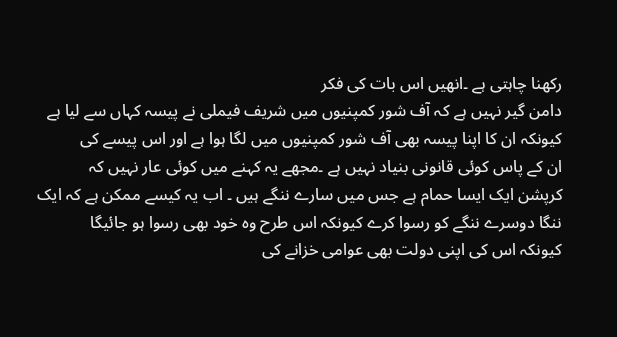رکھنا چاہتی ہے ۔انھیں اس بات کی فکر
دامن گیر نہیں ہے کہ آف شور کمپنیوں میں شریف فیملی نے پیسہ کہاں سے لیا ہے
کیونکہ ان کا اپنا پیسہ بھی آف شور کمپنیوں میں لگا ہوا ہے اور اس پیسے کی
ان کے پاس کوئی قانونی بنیاد نہیں ہے ۔مجھے یہ کہنے میں کوئی عار نہیں کہ
کرپشن ایک ایسا حمام ہے جس میں سارے ننگے ہیں ۔ اب یہ کیسے ممکن ہے کہ ایک
ننگا دوسرے ننگے کو رسوا کرے کیونکہ اس طرح وہ خود بھی رسوا ہو جائیگا
کیونکہ اس کی اپنی دولت بھی عوامی خزانے کی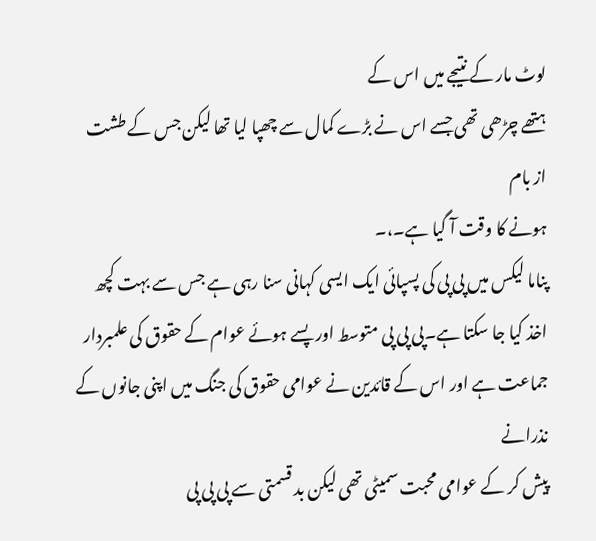لوٹ مار کے نتیجے میں اس کے
ہتھے چڑھی تھی جسے اس نے بڑے کمال سے چھپا لیا تھا لیکن جس کے طشت از بام
ہونے کا وقت آ گیا ہے۔،۔
پناما لیکس میں پی پی کی پسپائی ایک ایسی کہانی سنا رہی ہے جس سے بہت کچھ
اخذ کیا جا سکتا ہے۔پی پی پی متوسط اور پسے ہوئے عوام کے حقوق کی علمبردار
جماعت ہے اور اس کے قائدین نے عوامی حقوق کی جنگ میں اپنی جانوں کے نذرانے
پیش کر کے عوامی محبت سمیٹی تھی لیکن بد قسمتی سے پی پی پی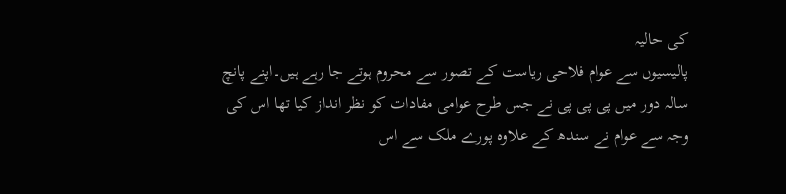کی حالیہ
پالیسیوں سے عوام فلاحی ریاست کے تصور سے محروم ہوتے جا رہے ہیں۔اپنے پانچ
سالہ دور میں پی پی پی نے جس طرح عوامی مفادات کو نظر انداز کیا تھا اس کی
وجہ سے عوام نے سندھ کے علاوہ پورے ملک سے اس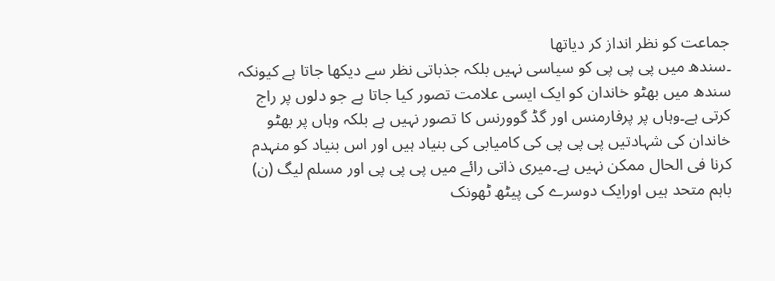جماعت کو نظر انداز کر دیاتھا
۔سندھ میں پی پی پی کو سیاسی نہیں بلکہ جذباتی نظر سے دیکھا جاتا ہے کیونکہ
سندھ میں بھٹو خاندان کو ایک ایسی علامت تصور کیا جاتا ہے جو دلوں پر راج
کرتی ہے۔وہاں پر پرفارمنس اور گڈ گوورنس کا تصور نہیں ہے بلکہ وہاں پر بھٹو
خاندان کی شہادتیں پی پی پی کی کامیابی کی بنیاد ہیں اور اس بنیاد کو منہدم
کرنا فی الحال ممکن نہیں ہے۔میری ذاتی رائے میں پی پی پی اور مسلم لیگ (ن)
باہم متحد ہیں اورایک دوسرے کی پیٹھ ٹھونک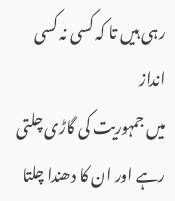رہی ہیں تا کہ کسی نہ کسی انداز
میں جمہوریت کی گاڑی چلتی رہے اور ان کا دھندا چلتا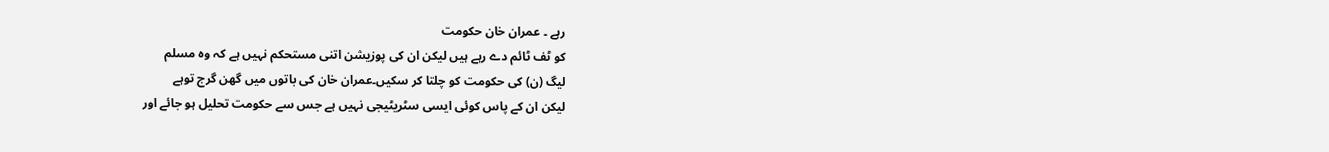رہے ۔ عمران خان حکومت
کو ٹف ٹائم دے رہے ہیں لیکن ان کی پوزیشن اتنی مستحکم نہیں ہے کہ وہ مسلم
لیگ (ن) کی حکومت کو چلتا کر سکیں۔عمران خان کی باتوں میں گھن گرج توہے
لیکن ان کے پاس کوئی ایسی سٹریٹیجی نہیں ہے جس سے حکومت تحلیل ہو جائے اور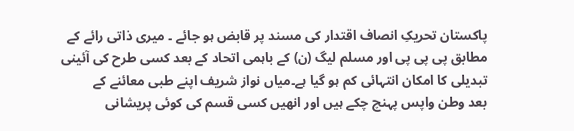پاکستان تحریکِ انصاف اقتدار کی مسند پر قابض ہو جائے ۔ میری ذاتی رائے کے
مطابق پی پی پی اور مسلم لیگ (ن) کے باہمی اتحاد کے بعد کسی طرح کی آئینی
تبدیلی کا امکان انتہائی کم ہو گیا ہے۔میاں نواز شریف اپنے طبی معائنے کے
بعد وطن واپس پہنچ چکے ہیں اور انھیں کسی قسم کی کوئی پریشانی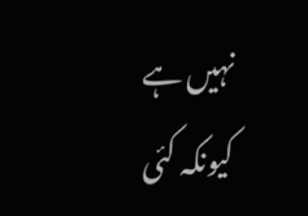نہیں ہے
کیونکہ کئی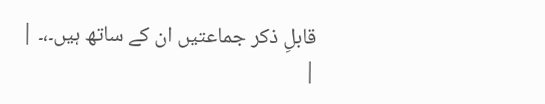قابلِ ذکر جماعتیں ان کے ساتھ ہیں۔،۔ |
|